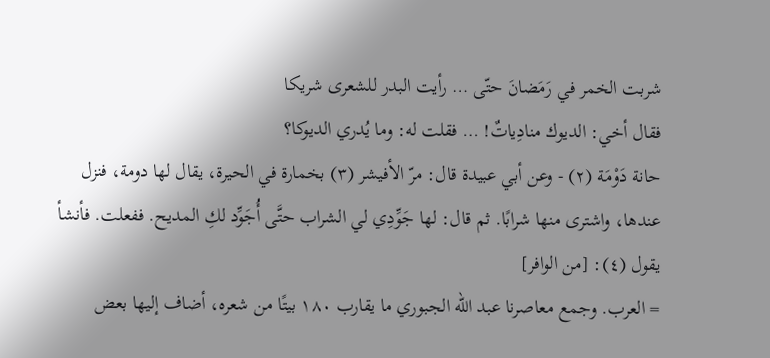شربت الخمر في رَمَضانَ حتّى … رأيت البدر للشعرى شريكا
فقال أخي: الديوك منادِياتٌ! … فقلت له: وما يُدري الديوكا؟
حانة دَوْمَة (٢) - وعن أبي عبيدة قال: مرّ الأفيشر (٣) بخمارة في الحيرة، يقال لها دومة، فنزل عندها، واشترى منها شرابًا. ثم قال: لها جَوِّدِي لي الشراب حتَّى أُجَوِّد لكِ المديح. ففعلت. فأنشأ يقول (٤): [من الوافر]
= العرب. وجمع معاصرنا عبد الله الجبوري ما يقارب ١٨٠ بيتًا من شعره، أضاف إليها بعض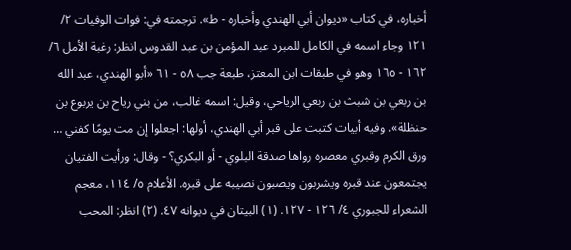أخباره، في كتاب «ديوان أبي الهندي وأخباره - ط». ترجمته في: فوات الوفيات ٢/ ١٢١ وجاء اسمه في الكامل للمبرد عبد المؤمن بن عبد القدوس انظر: رغبة الأمل ٦/ ١٦٢ - ١٦٥ وهو في طبقات ابن المعتز، طبعة جب ٥٨ - ٦١ «أبو الهندي، عبد الله بن ربعي بن شبث بن ربعي الرياحي، وقيل: اسمه غالب، من بني رياح بن يربوع بن حنظلة». وفيه أبيات كتبت على قبر أبي الهندي، أولها: اجعلوا إن مت يومًا كفني … ورق الكرم وقبري معصره رواها صدقة البلوي - أو البكري؟ - وقال: ورأيت الفتيان يجتمعون عند قبره ويشربون ويصبون نصيبه على قبره. الأعلام ٥/ ١١٤، معجم الشعراء للجبوري ٤/ ١٢٦ - ١٢٧. (١) البيتان في ديوانه ٤٧. (٢) انظر: المحب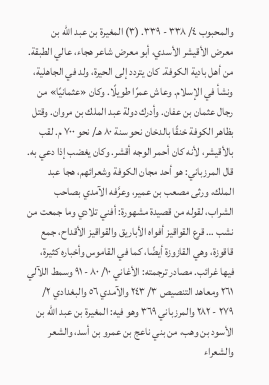والمحبوب ٤/ ٣٣٨ - ٣٣٩. (٣) المغيرة بن عبد الله بن معرض الأقيشر الأسدي، أبو معرض شاعر هجاء، عالي الطبقة. من أهل بادية الكوفة. كان يتردد إلى الحيرة، ولد في الجاهلية، ونشأ في الإسلام. وعاش عمرًا طويلًا. وكان «عثمانيًا» من رجال عثمان بن عفان. وأدرك دولة عبد الملك بن مروان. وقتل بظاهر الكوفة خنقًا بالدخان نحو سنة ٨٠ هـ/ نحو ٧٠٠ م. لقب بالأقيشر، لأنه كان أحمر الوجه أقشر. وكان يغضب إذا دعي به. قال المرزباني: هو أحد مجان الكوفة وشعرائهم، هجا عبد الملك، ورثى مصعب بن عمير، وعرَّفه الآمدي بصاحب الشراب، لقوله من قصيدة مشهورة: أفني تلادي وما جمعت من نشب … قرع القواقيز أفواه الأباريق والقواقيز الأقداح، جمع قاقوزة، وهي القازوزة أيضًا، كما في القاموس وأخباره كثيرة، فيها غرائب. مصادر ترجمته: الأغاني ١٠/ ٨٠ - ٩١ وسمط اللآلي ٢٦١ ومعاهد التنصيص ٣/ ٢٤٣ والآمدي ٥٦ والبغدادي ٢/ ٢٧٩ - ٢٨٢ والمرزباني ٣٦٩ وهو فيه: المغيرة بن عبد الله بن الأسود بن وهب، من بني ناعج بن عمرو بن أسد، والشعر والشعراء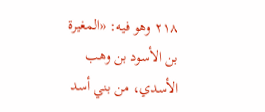٢١٨ وهو فيه: «المغيرة بن الأسود بن وهب الأسدي، من بني أسد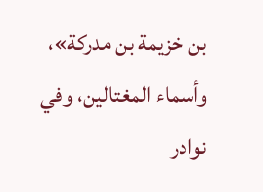بن خزيمة بن مدركة»، وأسماء المغتالين، وفي نوادر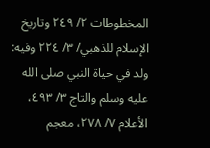المخطوطات ٢/ ٢٤٩ وتاريخ الإسلام للذهبي/ ٣/ ٢٢٤ وفيه: ولد في حياة النبي صلى الله عليه وسلم والتاج ٣/ ٤٩٣، الأعلام ٧/ ٢٧٨، معجم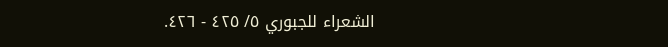الشعراء للجبوري ٥/ ٤٢٥ - ٤٢٦.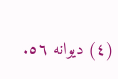(٤) ديوانه ٥٦.